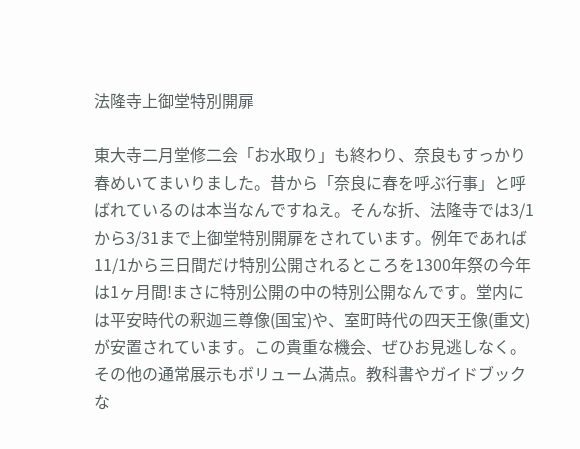法隆寺上御堂特別開扉

東大寺二月堂修二会「お水取り」も終わり、奈良もすっかり春めいてまいりました。昔から「奈良に春を呼ぶ行事」と呼ばれているのは本当なんですねえ。そんな折、法隆寺では3/1から3/31まで上御堂特別開扉をされています。例年であれば11/1から三日間だけ特別公開されるところを1300年祭の今年は1ヶ月間!まさに特別公開の中の特別公開なんです。堂内には平安時代の釈迦三尊像(国宝)や、室町時代の四天王像(重文)が安置されています。この貴重な機会、ぜひお見逃しなく。その他の通常展示もボリューム満点。教科書やガイドブックな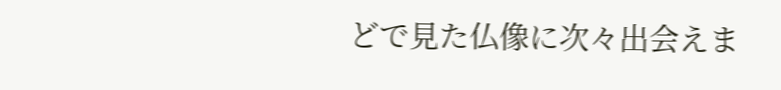どで見た仏像に次々出会えま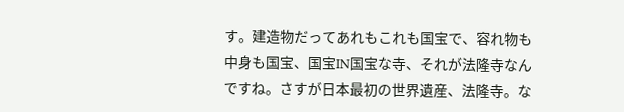す。建造物だってあれもこれも国宝で、容れ物も中身も国宝、国宝IN国宝な寺、それが法隆寺なんですね。さすが日本最初の世界遺産、法隆寺。な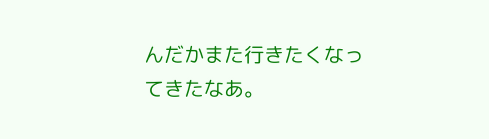んだかまた行きたくなってきたなあ。